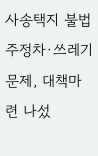사송택지 불법주정차·쓰레기 문제, 대책마련 나섰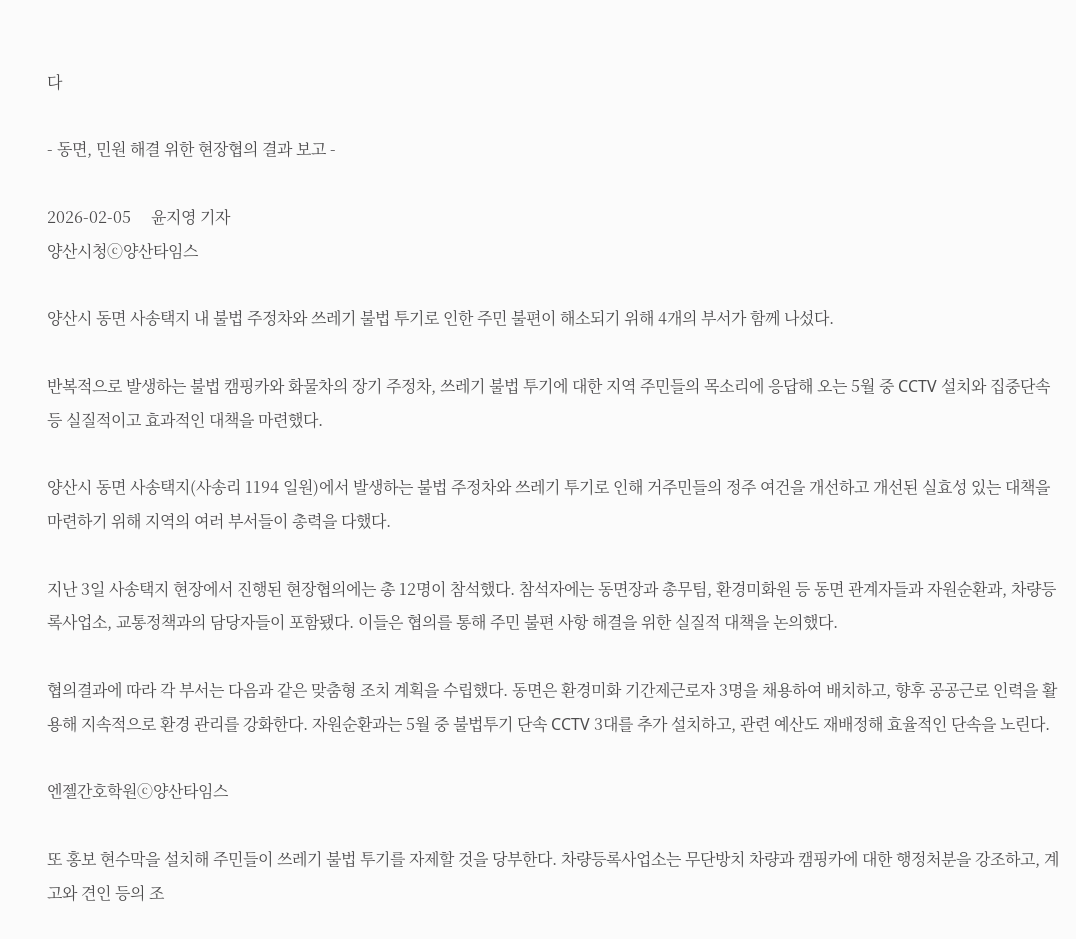다

- 동면, 민원 해결 위한 현장협의 결과 보고 -

2026-02-05     윤지영 기자
양산시청ⓒ양산타임스

양산시 동면 사송택지 내 불법 주정차와 쓰레기 불법 투기로 인한 주민 불편이 해소되기 위해 4개의 부서가 함께 나섰다.

반복적으로 발생하는 불법 캠핑카와 화물차의 장기 주정차, 쓰레기 불법 투기에 대한 지역 주민들의 목소리에 응답해 오는 5월 중 CCTV 설치와 집중단속 등 실질적이고 효과적인 대책을 마련했다.

양산시 동면 사송택지(사송리 1194 일원)에서 발생하는 불법 주정차와 쓰레기 투기로 인해 거주민들의 정주 여건을 개선하고 개선된 실효성 있는 대책을 마련하기 위해 지역의 여러 부서들이 총력을 다했다.

지난 3일 사송택지 현장에서 진행된 현장협의에는 총 12명이 참석했다. 참석자에는 동면장과 총무팀, 환경미화원 등 동면 관계자들과 자원순환과, 차량등록사업소, 교통정책과의 담당자들이 포함됐다. 이들은 협의를 통해 주민 불편 사항 해결을 위한 실질적 대책을 논의했다.

협의결과에 따라 각 부서는 다음과 같은 맞춤형 조치 계획을 수립했다. 동면은 환경미화 기간제근로자 3명을 채용하여 배치하고, 향후 공공근로 인력을 활용해 지속적으로 환경 관리를 강화한다. 자원순환과는 5월 중 불법투기 단속 CCTV 3대를 추가 설치하고, 관련 예산도 재배정해 효율적인 단속을 노린다.

엔젤간호학원ⓒ양산타임스

또 홍보 현수막을 설치해 주민들이 쓰레기 불법 투기를 자제할 것을 당부한다. 차량등록사업소는 무단방치 차량과 캠핑카에 대한 행정처분을 강조하고, 계고와 견인 등의 조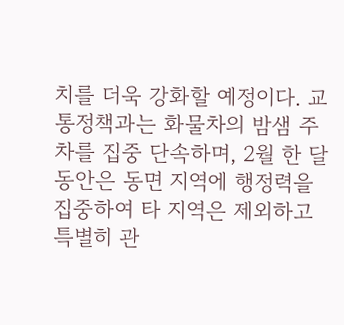치를 더욱 강화할 예정이다. 교통정책과는 화물차의 밤샘 주차를 집중 단속하며, 2월 한 달 동안은 동면 지역에 행정력을 집중하여 타 지역은 제외하고 특별히 관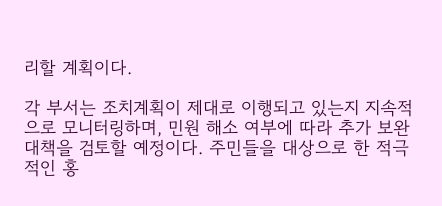리할 계획이다.

각 부서는 조치계획이 제대로 이행되고 있는지 지속적으로 모니터링하며, 민원 해소 여부에 따라 추가 보완 대책을 검토할 예정이다. 주민들을 대상으로 한 적극적인 홍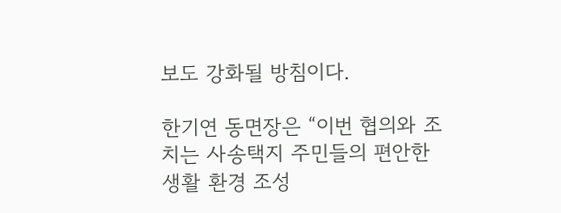보도 강화될 방침이다.

한기연 동면장은 “이번 협의와 조치는 사송택지 주민들의 편안한 생활 환경 조성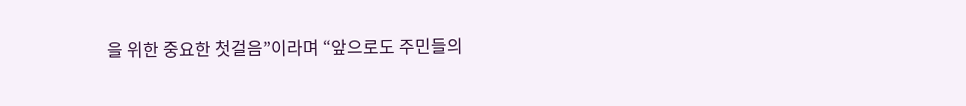을 위한 중요한 첫걸음”이라며 “앞으로도 주민들의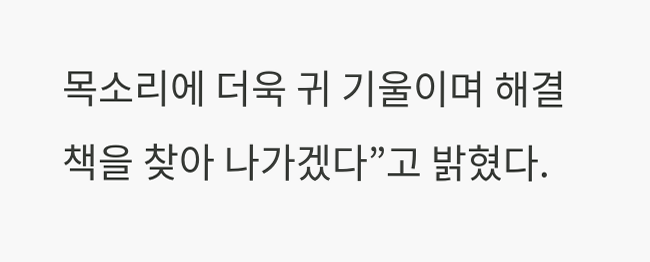목소리에 더욱 귀 기울이며 해결책을 찾아 나가겠다”고 밝혔다.